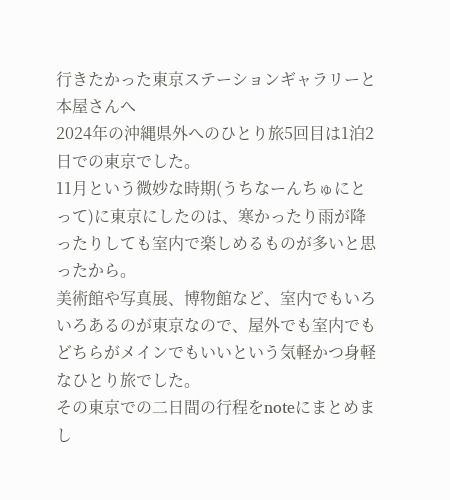行きたかった東京ステーションギャラリーと本屋さんへ
2024年の沖縄県外へのひとり旅5回目は1泊2日での東京でした。
11月という微妙な時期(うちなーんちゅにとって)に東京にしたのは、寒かったり雨が降ったりしても室内で楽しめるものが多いと思ったから。
美術館や写真展、博物館など、室内でもいろいろあるのが東京なので、屋外でも室内でもどちらがメインでもいいという気軽かつ身軽なひとり旅でした。
その東京での二日間の行程をnoteにまとめまし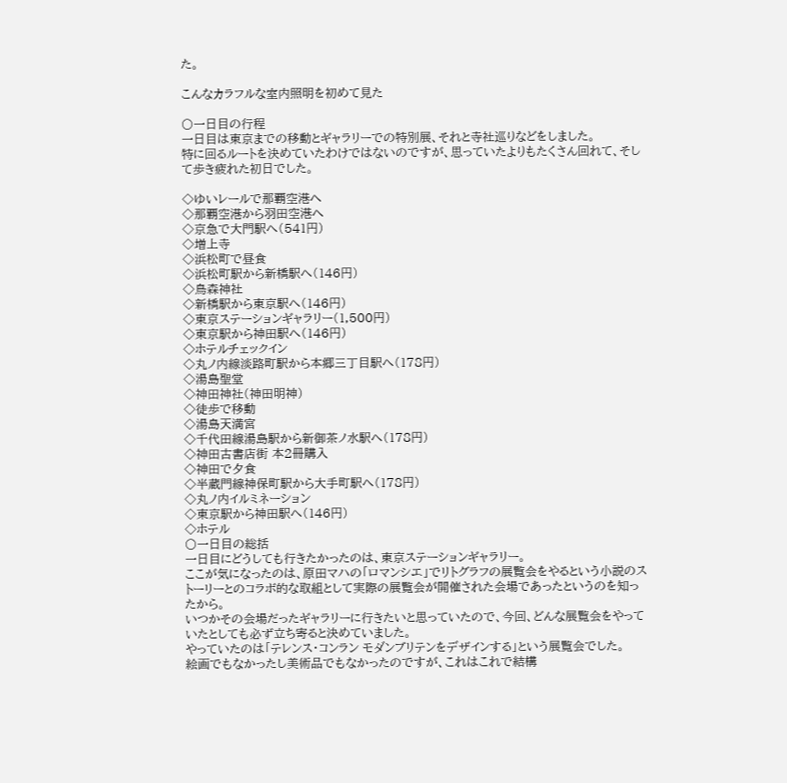た。

こんなカラフルな室内照明を初めて見た

〇一日目の行程
一日目は東京までの移動とギャラリーでの特別展、それと寺社巡りなどをしました。
特に回るルートを決めていたわけではないのですが、思っていたよりもたくさん回れて、そして歩き疲れた初日でした。

◇ゆいレールで那覇空港へ
◇那覇空港から羽田空港へ
◇京急で大門駅へ(541円)
◇増上寺
◇浜松町で昼食
◇浜松町駅から新橋駅へ(146円)
◇鳥森神社
◇新橋駅から東京駅へ(146円)
◇東京ステーションギャラリー(1,500円)
◇東京駅から神田駅へ(146円)
◇ホテルチェックイン
◇丸ノ内線淡路町駅から本郷三丁目駅へ(178円)
◇湯島聖堂
◇神田神社(神田明神)
◇徒歩で移動
◇湯島天満宮
◇千代田線湯島駅から新御茶ノ水駅へ(178円)
◇神田古書店街 本2冊購入
◇神田で夕食
◇半蔵門線神保町駅から大手町駅へ(178円)
◇丸ノ内イルミネーション
◇東京駅から神田駅へ(146円)
◇ホテル
〇一日目の総括
一日目にどうしても行きたかったのは、東京ステーションギャラリー。
ここが気になったのは、原田マハの「ロマンシエ」でリトグラフの展覧会をやるという小説のストーリーとのコラボ的な取組として実際の展覧会が開催された会場であったというのを知ったから。
いつかその会場だったギャラリーに行きたいと思っていたので、今回、どんな展覧会をやっていたとしても必ず立ち寄ると決めていました。
やっていたのは「テレンス・コンラン モダンブリテンをデザインする」という展覧会でした。
絵画でもなかったし美術品でもなかったのですが、これはこれで結構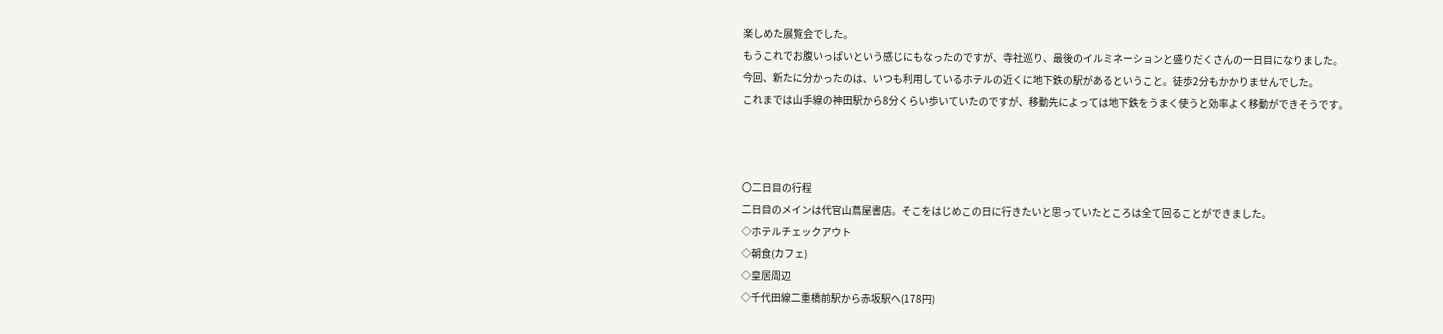楽しめた展覧会でした。
もうこれでお腹いっぱいという感じにもなったのですが、寺社巡り、最後のイルミネーションと盛りだくさんの一日目になりました。
今回、新たに分かったのは、いつも利用しているホテルの近くに地下鉄の駅があるということ。徒歩2分もかかりませんでした。
これまでは山手線の神田駅から8分くらい歩いていたのですが、移動先によっては地下鉄をうまく使うと効率よく移動ができそうです。



〇二日目の行程
二日目のメインは代官山蔦屋書店。そこをはじめこの日に行きたいと思っていたところは全て回ることができました。
◇ホテルチェックアウト
◇朝食(カフェ)
◇皇居周辺
◇千代田線二重橋前駅から赤坂駅へ(178円)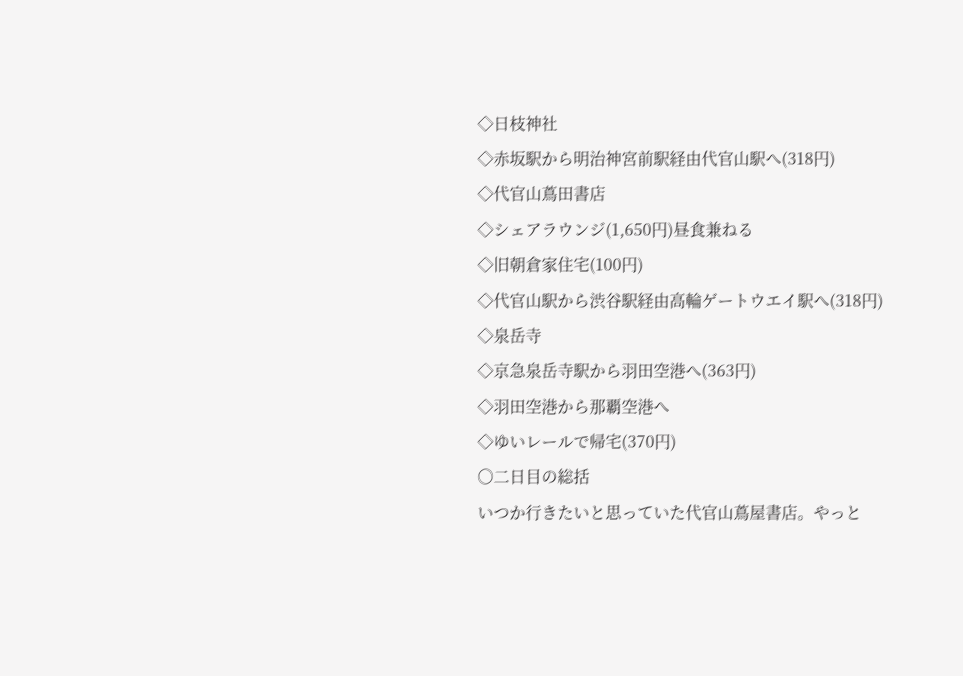◇日枝神社
◇赤坂駅から明治神宮前駅経由代官山駅へ(318円)
◇代官山蔦田書店
◇シェアラウンジ(1,650円)昼食兼ねる
◇旧朝倉家住宅(100円)
◇代官山駅から渋谷駅経由高輪ゲートウエイ駅へ(318円)
◇泉岳寺
◇京急泉岳寺駅から羽田空港へ(363円)
◇羽田空港から那覇空港へ
◇ゆいレールで帰宅(370円)
〇二日目の総括
いつか行きたいと思っていた代官山蔦屋書店。やっと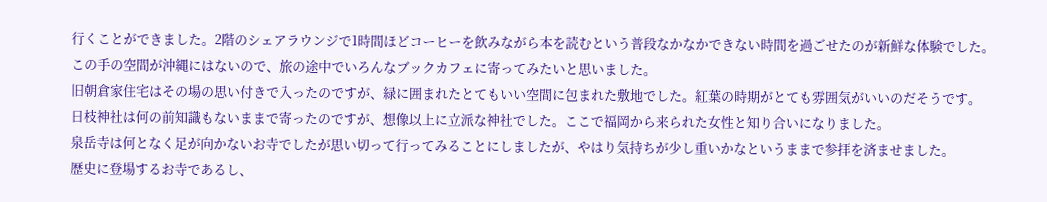行くことができました。2階のシェアラウンジで1時間ほどコーヒーを飲みながら本を読むという普段なかなかできない時間を過ごせたのが新鮮な体験でした。
この手の空間が沖縄にはないので、旅の途中でいろんなブックカフェに寄ってみたいと思いました。
旧朝倉家住宅はその場の思い付きで入ったのですが、緑に囲まれたとてもいい空間に包まれた敷地でした。紅葉の時期がとても雰囲気がいいのだそうです。
日枝神社は何の前知識もないままで寄ったのですが、想像以上に立派な神社でした。ここで福岡から来られた女性と知り合いになりました。
泉岳寺は何となく足が向かないお寺でしたが思い切って行ってみることにしましたが、やはり気持ちが少し重いかなというままで参拝を済ませました。
歴史に登場するお寺であるし、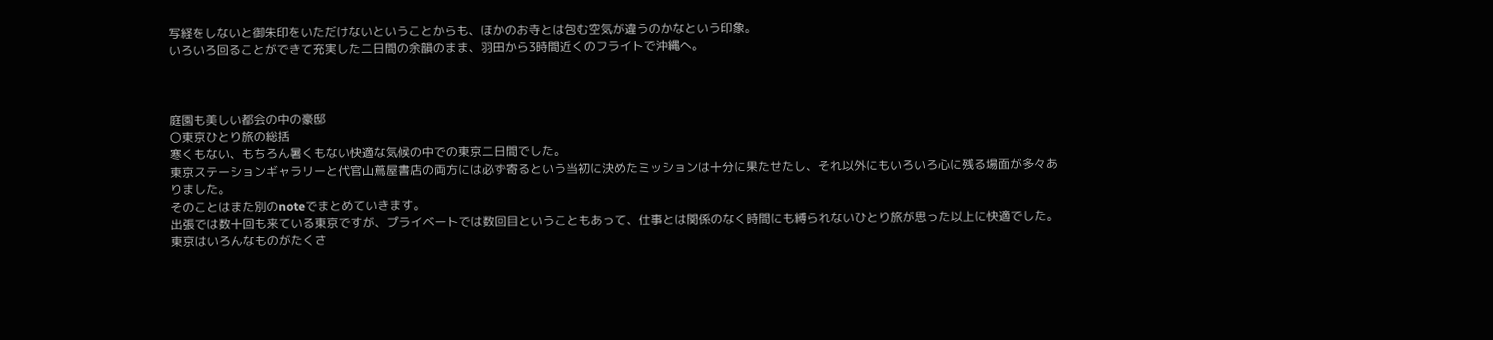写経をしないと御朱印をいただけないということからも、ほかのお寺とは包む空気が違うのかなという印象。
いろいろ回ることができて充実した二日間の余韻のまま、羽田から3時間近くのフライトで沖縄へ。



庭園も美しい都会の中の豪邸
〇東京ひとり旅の総括
寒くもない、もちろん暑くもない快適な気候の中での東京二日間でした。
東京ステーションギャラリーと代官山蔦屋書店の両方には必ず寄るという当初に決めたミッションは十分に果たせたし、それ以外にもいろいろ心に残る場面が多々ありました。
そのことはまた別のnoteでまとめていきます。
出張では数十回も来ている東京ですが、プライベートでは数回目ということもあって、仕事とは関係のなく時間にも縛られないひとり旅が思った以上に快適でした。
東京はいろんなものがたくさ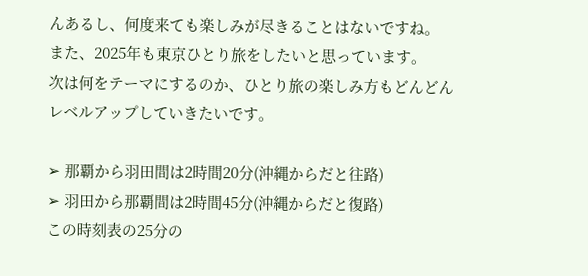んあるし、何度来ても楽しみが尽きることはないですね。
また、2025年も東京ひとり旅をしたいと思っています。
次は何をテーマにするのか、ひとり旅の楽しみ方もどんどんレベルアップしていきたいです。

➢ 那覇から羽田間は2時間20分(沖縄からだと往路)
➢ 羽田から那覇間は2時間45分(沖縄からだと復路)
この時刻表の25分の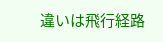違いは飛行経路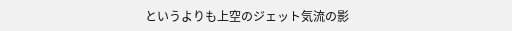というよりも上空のジェット気流の影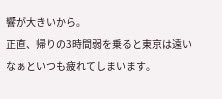響が大きいから。
正直、帰りの3時間弱を乗ると東京は遠いなぁといつも疲れてしまいます。